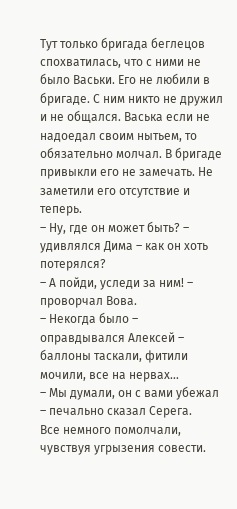Тут только бригада беглецов спохватилась, что с ними не было Васьки. Его не любили в бригаде. С ним никто не дружил и не общался. Васька если не надоедал своим нытьем, то обязательно молчал. В бригаде привыкли его не замечать. Не заметили его отсутствие и теперь.
– Ну, где он может быть? – удивлялся Дима – как он хоть потерялся?
– А пойди, уследи за ним! – проворчал Вова.
– Некогда было – оправдывался Алексей – баллоны таскали, фитили мочили, все на нервах…
– Мы думали, он с вами убежал – печально сказал Серега.
Все немного помолчали, чувствуя угрызения совести.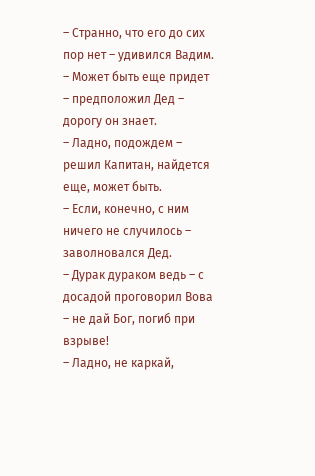– Странно, что его до сих пор нет – удивился Вадим.
– Может быть еще придет – предположил Дед – дорогу он знает.
– Ладно, подождем – решил Капитан, найдется еще, может быть.
– Если, конечно, с ним ничего не случилось – заволновался Дед.
– Дурак дураком ведь – с досадой проговорил Вова – не дай Бог, погиб при взрыве!
– Ладно, не каркай,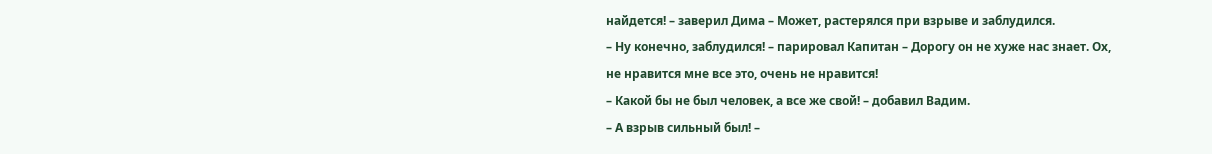найдется! – заверил Дима – Может, растерялся при взрыве и заблудился.
– Ну конечно, заблудился! – парировал Капитан – Дорогу он не хуже нас знает. Ох, не нравится мне все это, очень не нравится!
– Какой бы не был человек, а все же свой! – добавил Вадим.
– А взрыв сильный был! –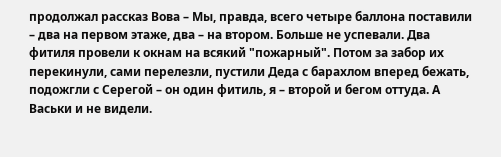продолжал рассказ Вова – Мы, правда, всего четыре баллона поставили – два на первом этаже, два – на втором. Больше не успевали. Два фитиля провели к окнам на всякий "пожарный". Потом за забор их перекинули, сами перелезли, пустили Деда с барахлом вперед бежать, подожгли с Серегой – он один фитиль, я – второй и бегом оттуда. А Васьки и не видели.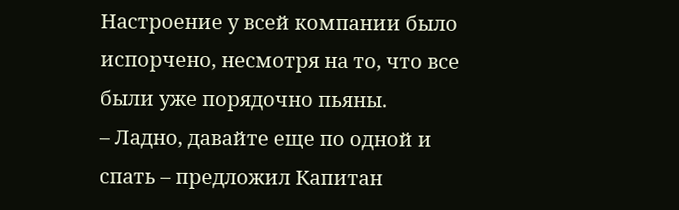Настроение у всей компании было испорчено, несмотря на то, что все были уже порядочно пьяны.
– Ладно, давайте еще по одной и спать – предложил Капитан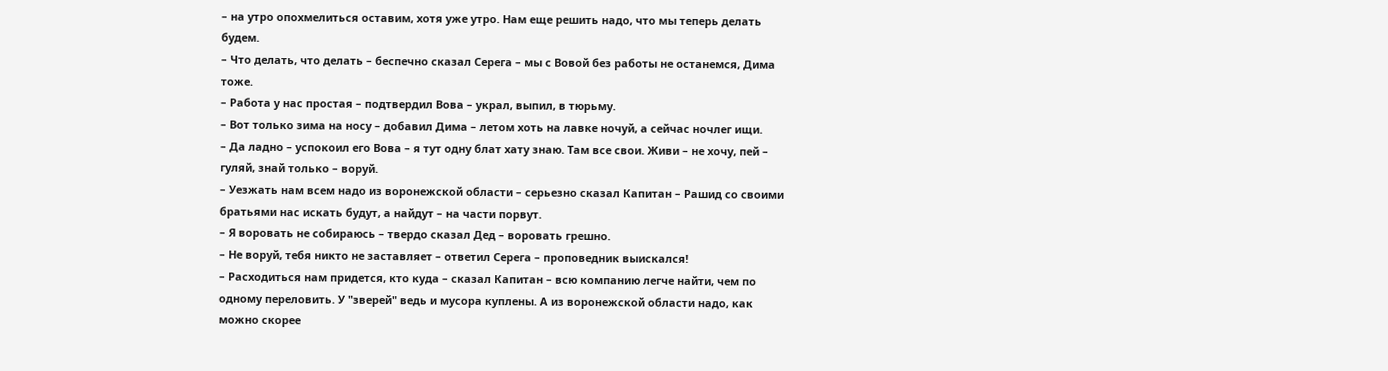– на утро опохмелиться оставим, хотя уже утро. Нам еще решить надо, что мы теперь делать будем.
– Что делать, что делать – беспечно сказал Серега – мы с Вовой без работы не останемся, Дима тоже.
– Работа у нас простая – подтвердил Вова – украл, выпил, в тюрьму.
– Вот только зима на носу – добавил Дима – летом хоть на лавке ночуй, а сейчас ночлег ищи.
– Да ладно – успокоил его Вова – я тут одну блат хату знаю. Там все свои. Живи – не хочу, пей – гуляй, знай только – воруй.
– Уезжать нам всем надо из воронежской области – серьезно сказал Капитан – Рашид со своими братьями нас искать будут, а найдут – на части порвут.
– Я воровать не собираюсь – твердо сказал Дед – воровать грешно.
– Не воруй, тебя никто не заставляет – ответил Серега – проповедник выискался!
– Расходиться нам придется, кто куда – сказал Капитан – всю компанию легче найти, чем по одному переловить. У "зверей" ведь и мусора куплены. А из воронежской области надо, как можно скорее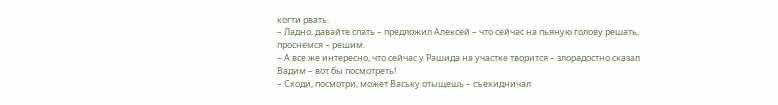когти рвать.
– Ладно, давайте спать – предложил Алексей – что сейчас на пьяную голову решать, проснемся – решим.
– А все же интересно, что сейчас у Рашида на участке творится – злорадостно сказал Вадим – вот бы посмотреть!
– Сходи, посмотри, может Ваську отыщешь – съехидничал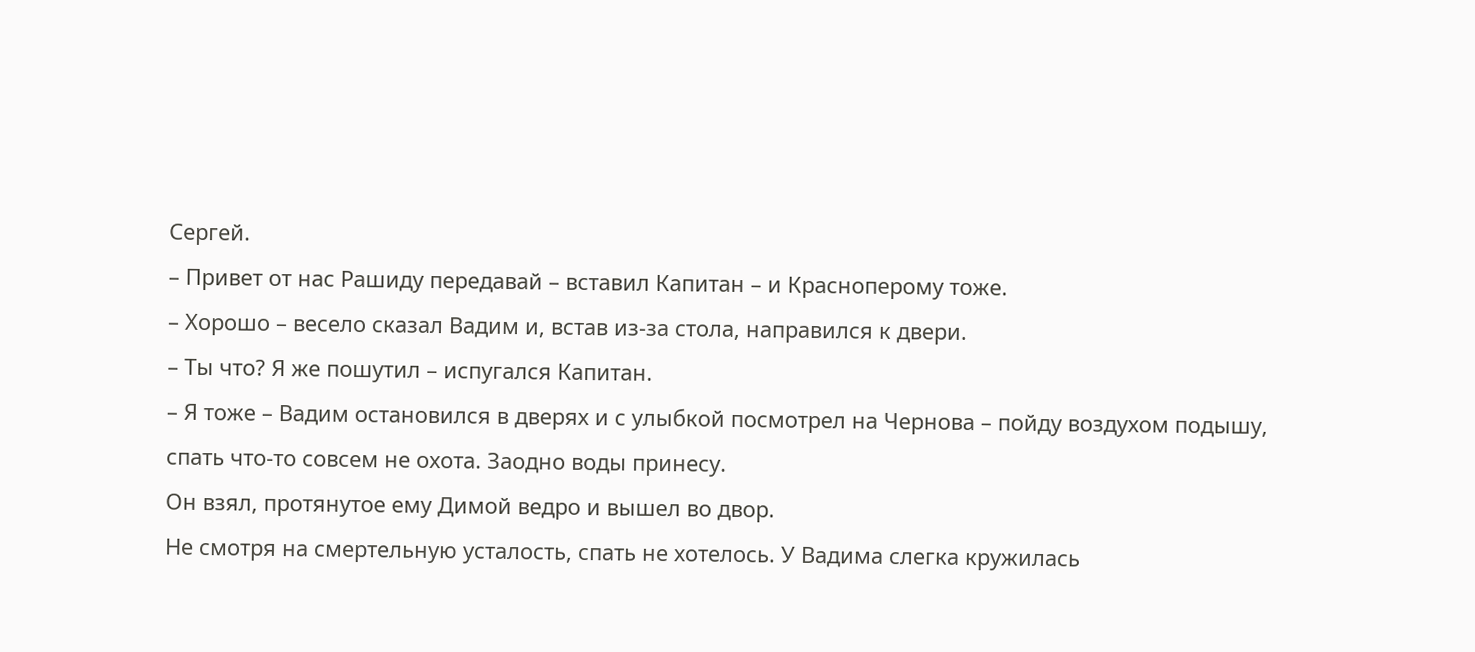Сергей.
– Привет от нас Рашиду передавай – вставил Капитан – и Красноперому тоже.
– Хорошо – весело сказал Вадим и, встав из-за стола, направился к двери.
– Ты что? Я же пошутил – испугался Капитан.
– Я тоже – Вадим остановился в дверях и с улыбкой посмотрел на Чернова – пойду воздухом подышу, спать что-то совсем не охота. Заодно воды принесу.
Он взял, протянутое ему Димой ведро и вышел во двор.
Не смотря на смертельную усталость, спать не хотелось. У Вадима слегка кружилась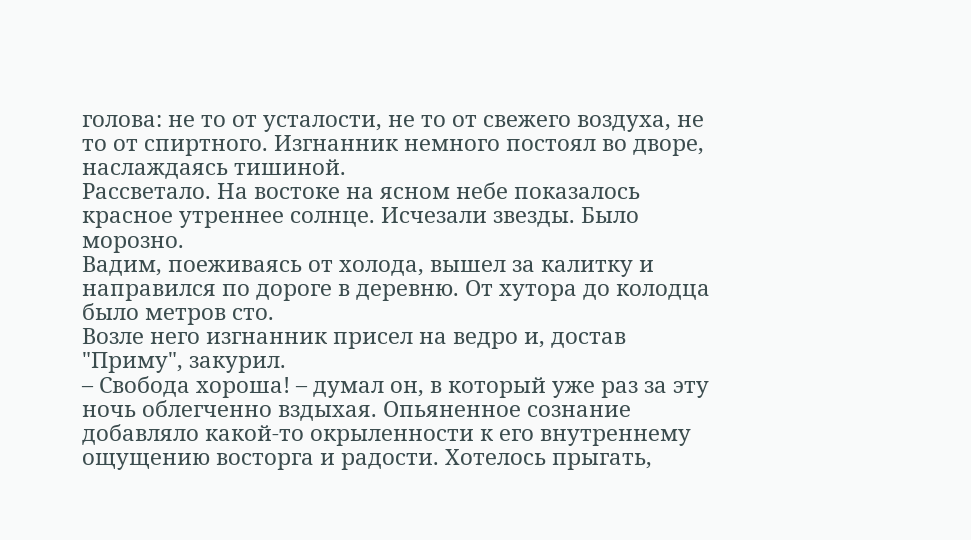голова: не то от усталости, не то от свежего воздуха, не то от спиртного. Изгнанник немного постоял во дворе, наслаждаясь тишиной.
Рассветало. На востоке на ясном небе показалось красное утреннее солнце. Исчезали звезды. Было морозно.
Вадим, поеживаясь от холода, вышел за калитку и направился по дороге в деревню. От хутора до колодца было метров сто.
Возле него изгнанник присел на ведро и, достав "Приму", закурил.
– Свобода хороша! – думал он, в который уже раз за эту ночь облегченно вздыхая. Опьяненное сознание добавляло какой-то окрыленности к его внутреннему ощущению восторга и радости. Хотелось прыгать,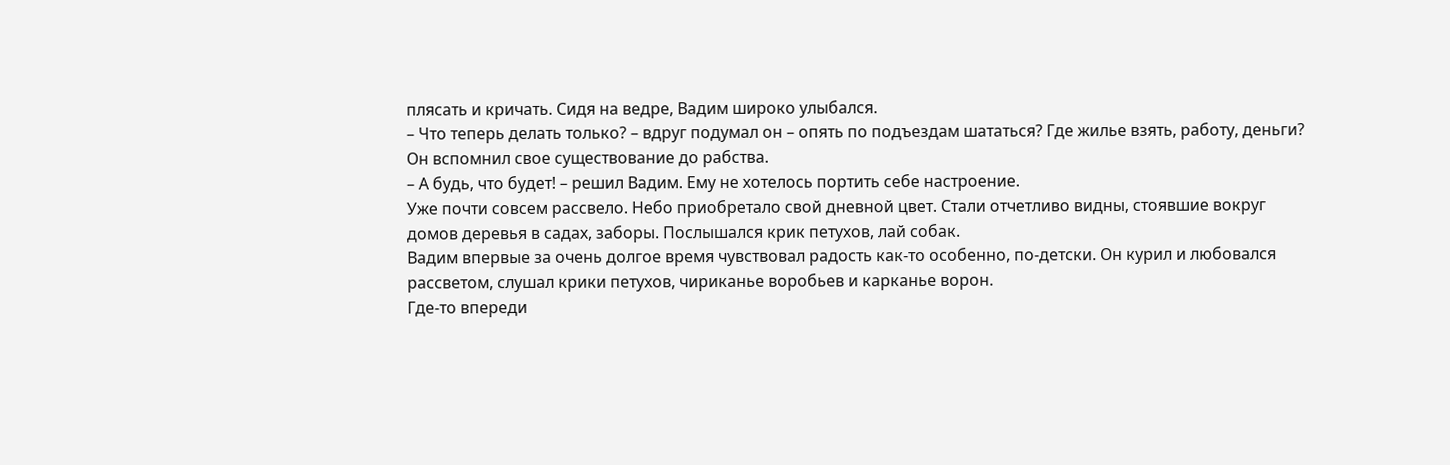плясать и кричать. Сидя на ведре, Вадим широко улыбался.
– Что теперь делать только? – вдруг подумал он – опять по подъездам шататься? Где жилье взять, работу, деньги?
Он вспомнил свое существование до рабства.
– А будь, что будет! – решил Вадим. Ему не хотелось портить себе настроение.
Уже почти совсем рассвело. Небо приобретало свой дневной цвет. Стали отчетливо видны, стоявшие вокруг домов деревья в садах, заборы. Послышался крик петухов, лай собак.
Вадим впервые за очень долгое время чувствовал радость как-то особенно, по-детски. Он курил и любовался рассветом, слушал крики петухов, чириканье воробьев и карканье ворон.
Где-то впереди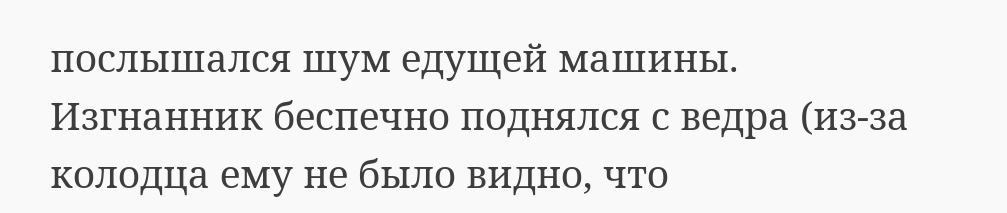послышался шум едущей машины. Изгнанник беспечно поднялся с ведра (из-за колодца ему не было видно, что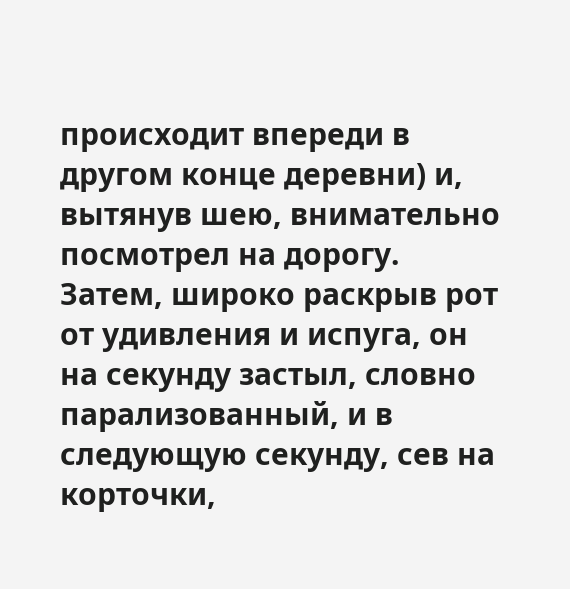происходит впереди в другом конце деревни) и, вытянув шею, внимательно посмотрел на дорогу. Затем, широко раскрыв рот от удивления и испуга, он на секунду застыл, словно парализованный, и в следующую секунду, сев на корточки,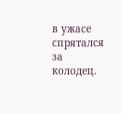в ужасе спрятался за колодец.